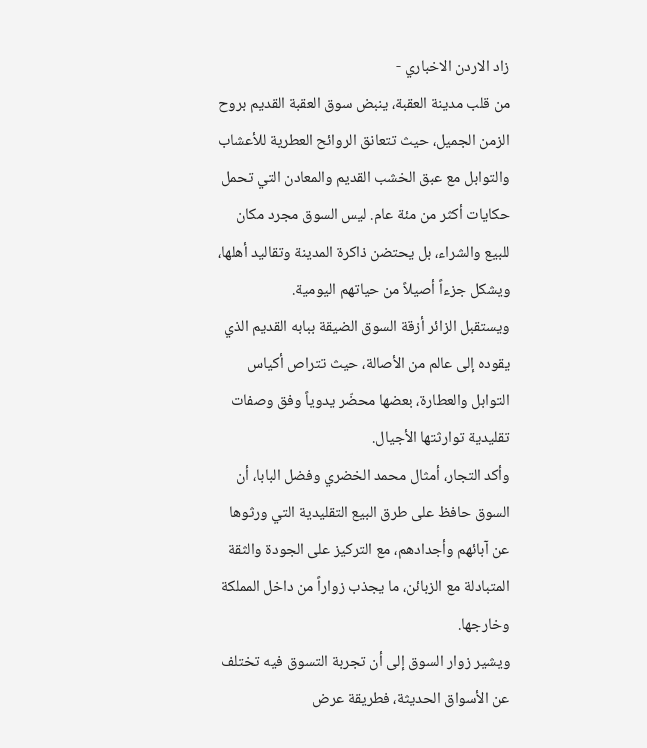زاد الاردن الاخباري -
من قلب مدينة العقبة، ينبض سوق العقبة القديم بروح الزمن الجميل، حيث تتعانق الروائح العطرية للأعشاب والتوابل مع عبق الخشب القديم والمعادن التي تحمل حكايات أكثر من مئة عام. ليس السوق مجرد مكان للبيع والشراء، بل يحتضن ذاكرة المدينة وتقاليد أهلها، ويشكل جزءاً أصيلاً من حياتهم اليومية.
ويستقبل الزائر أزقة السوق الضيقة ببابه القديم الذي يقوده إلى عالم من الأصالة، حيث تتراص أكياس التوابل والعطارة، بعضها محضّر يدوياً وفق وصفات تقليدية توارثتها الأجيال.
وأكد التجار، أمثال محمد الخضري وفضل البابا، أن السوق حافظ على طرق البيع التقليدية التي ورثوها عن آبائهم وأجدادهم، مع التركيز على الجودة والثقة المتبادلة مع الزبائن، ما يجذب زواراً من داخل المملكة وخارجها.
ويشير زوار السوق إلى أن تجربة التسوق فيه تختلف عن الأسواق الحديثة، فطريقة عرض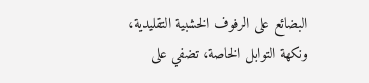البضائع على الرفوف الخشبية التقليدية، ونكهة التوابل الخاصة، تضفي على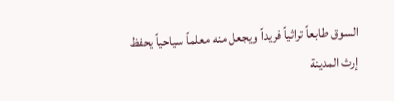السوق طابعاً تراثياً فريداً ويجعل منه معلماً سياحياً يحفظ إرث المدينة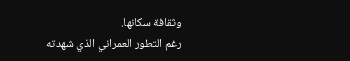وثقافة سكانها.
رغم التطور العمراني الذي شهدته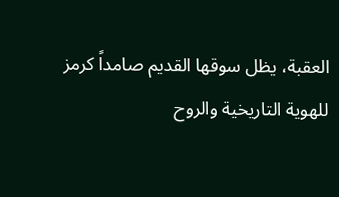العقبة، يظل سوقها القديم صامداً كرمز للهوية التاريخية والروح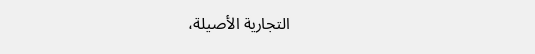التجارية الأصيلة،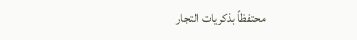محتفظاً بذكريات التجار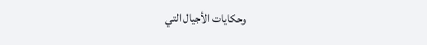وحكايات الأجيال التي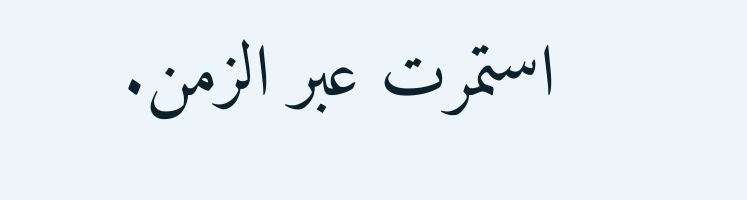استمرت عبر الزمن.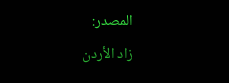المصدر:
زاد الأردن